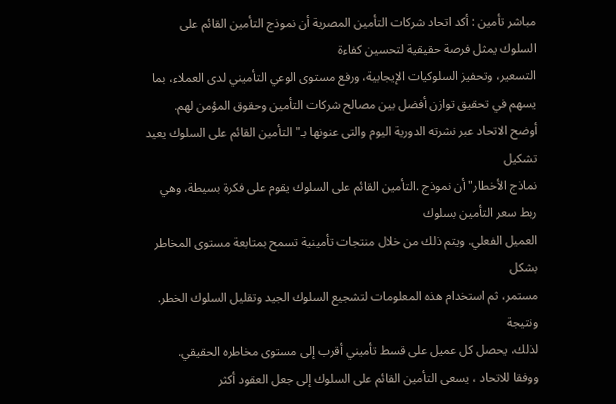مباشر تأمين : أكد اتحاد شركات التأمين المصرية أن نموذج التأمين القائم على
السلوك يمثل فرصة حقيقية لتحسين كفاءة
التسعير، وتحفيز السلوكيات الإيجابية، ورفع مستوى الوعي التأميني لدى العملاء، بما
يسهم في تحقيق توازن أفضل بين مصالح شركات التأمين وحقوق المؤمن لهم.
أوضح الاتحاد عبر نشرته الدورية اليوم والتى عنونها بـ" التأمين القائم على السلوك يعيد تشكيل
نماذج الأخطار" أن نموذج .التأمين القائم على السلوك يقوم على فكرة بسيطة، وهي ربط سعر التأمين بسلوك
العميل الفعلي. ويتم ذلك من خلال منتجات تأمينية تسمح بمتابعة مستوى المخاطر بشكل
مستمر، ثم استخدام هذه المعلومات لتشجيع السلوك الجيد وتقليل السلوك الخطر. ونتيجة
لذلك، يحصل كل عميل على قسط تأميني أقرب إلى مستوى مخاطره الحقيقي.
ووفقا للاتحاد ، يسعى التأمين القائم على السلوك إلى جعل العقود أكثر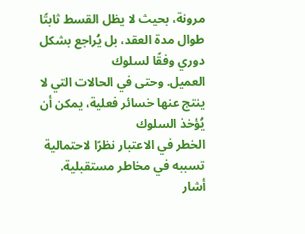مرونة، بحيث لا يظل القسط ثابتًا طوال مدة العقد، بل يُراجع بشكل دوري وفقًا لسلوك
العميل. وحتى في الحالات التي لا ينتج عنها خسائر فعلية، يمكن أن يُؤخذ السلوك
الخطر في الاعتبار نظرًا لاحتمالية تسببه في مخاطر مستقبلية.
أشار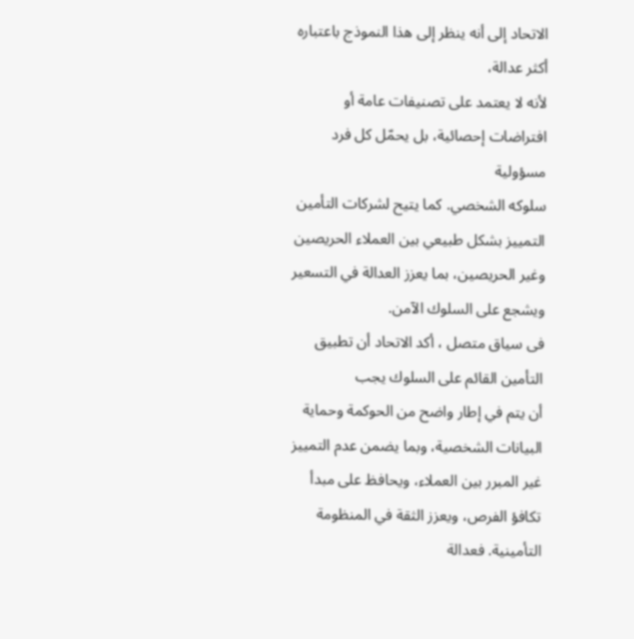الاتحاد إلى أنه ينظر إلى هذا النموذج باعتباره أكثر عدالة،
لأنه لا يعتمد على تصنيفات عامة أو افتراضات إحصائية، بل يحمّل كل فرد مسؤولية
سلوكه الشخصي. كما يتيح لشركات التأمين التمييز بشكل طبيعي بين العملاء الحريصين
وغير الحريصين، بما يعزز العدالة في التسعير ويشجع على السلوك الآمن.
فى سياق متصل ، أكد الاتحاد أن تطبيق التأمين القائم على السلوك يجب
أن يتم في إطار واضح من الحوكمة وحماية البيانات الشخصية، وبما يضمن عدم التمييز
غير المبرر بين العملاء، ويحافظ على مبدأ تكافؤ الفرص، ويعزز الثقة في المنظومة
التأمينية. فعدالة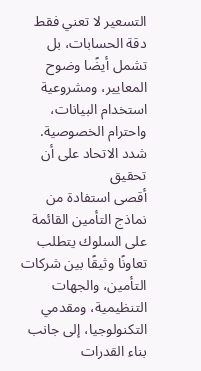التسعير لا تعني فقط دقة الحسابات، بل تشمل أيضًا وضوح
المعايير، ومشروعية استخدام البيانات، واحترام الخصوصية.
شدد الاتحاد على أن تحقيق
أقصى استفادة من نماذج التأمين القائمة على السلوك يتطلب تعاونًا وثيقًا بين شركات
التأمين، والجهات التنظيمية، ومقدمي التكنولوجيا، إلى جانب بناء القدرات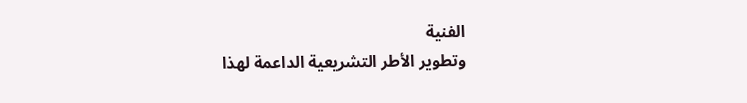الفنية
وتطوير الأطر التشريعية الداعمة لهذا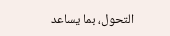التحول، بما يساعد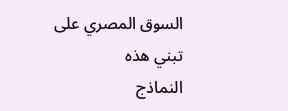السوق المصري على تبني هذه
النماذج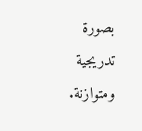بصورة تدريجية ومتوازنة.